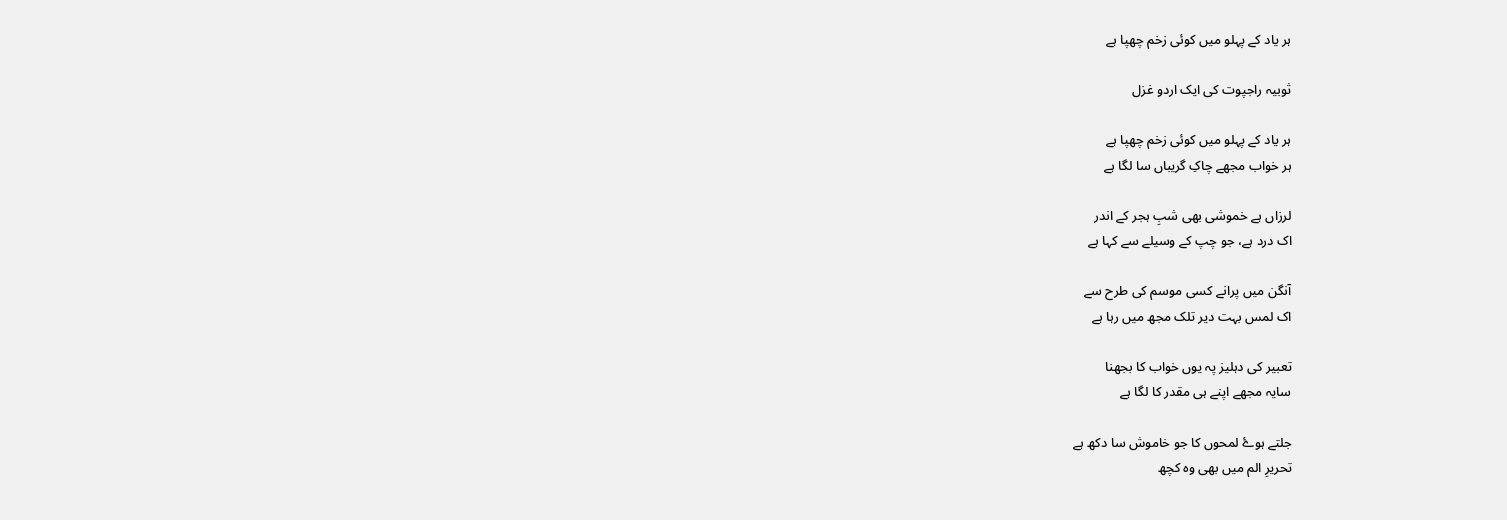ہر یاد کے پہلو میں کوئی زخم چھپا ہے

ثوبیہ راجپوت کی ایک اردو غزل

ہر یاد کے پہلو میں کوئی زخم چھپا ہے
ہر خواب مجھے چاکِ گریباں سا لگا ہے

لرزاں ہے خموشی بھی شبِ ہجر کے اندر
اک درد ہے، جو چپ کے وسیلے سے کہا ہے

آنگن میں پرانے کسی موسم کی طرح سے
اک لمس بہت دیر تلک مجھ میں رہا ہے

تعبیر کی دہلیز پہ یوں خواب کا بجھنا
سایہ مجھے اپنے ہی مقدر کا لگا ہے

جلتے ہوۓ لمحوں کا جو خاموش سا دکھ ہے
تحریرِ الم میں بھی وہ کچھ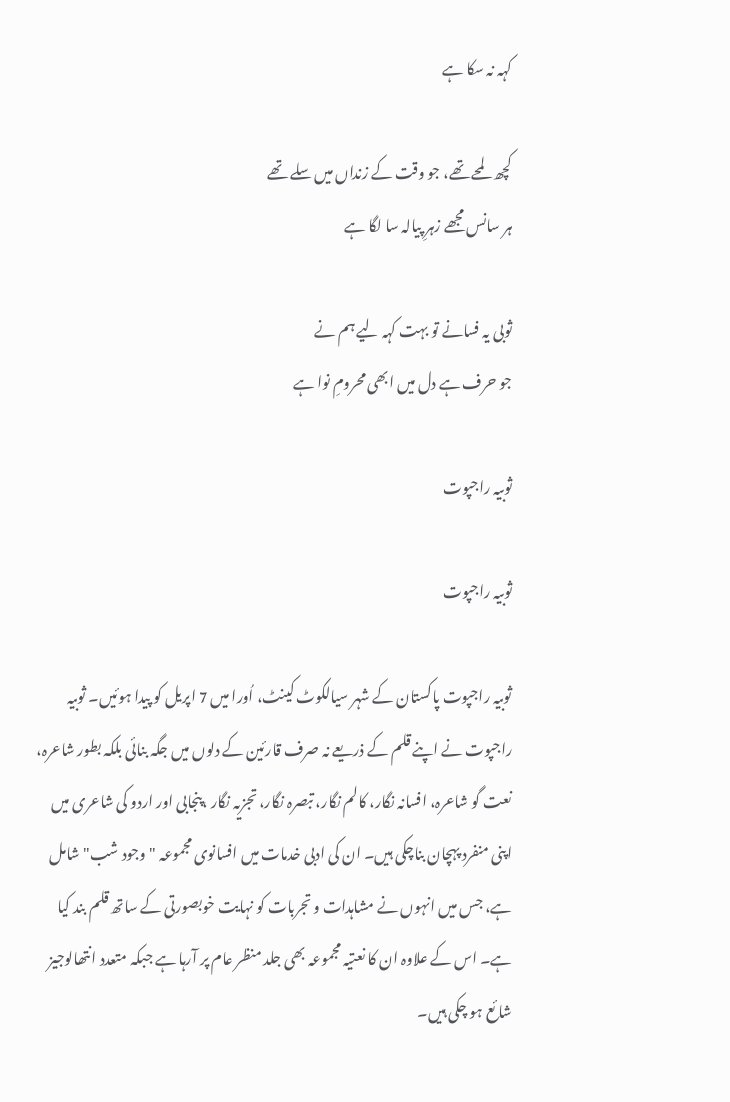کہہ نہ سکا ہے

کچھ لمحے تھے، جو وقت کے زنداں میں سلے تھے
ہر سانس مجھے زہرِ پیالہ سا لگا ہے

ثوبی یہ فسانے تو بہت کہہ لیے ہم نے
جو حرف ہے دل میں ابھی محرومِ نوا ہے

ثوبیہ راجپوت

ثوبیہ راجپوت

ثوبیہ راجپوت پاکستان کے شہر سیالکوٹ کینٹ، اُورا میں 7 اپریل کو پیدا ہوئیں۔ ثوبیہ راجپوت نے اپنے قلم کے ذریعے نہ صرف قارئین کے دلوں میں جگہ بنائی بلکہ بطور شاعرہ، نعت گو شاعرہ، افسانہ نگار، کالم نگار، تبصرہ نگار، تجزیہ نگار ،پنجابی اور اردو کی شاعری میں اپنی منفرد پہچان بناچکی ہیں۔ ان کی ادبی خدمات میں افسانوی مجموعہ "وجود شب" شامل ہے، جس میں انہوں نے مشاہدات و تجربات کو نہایت خوبصورتی کے ساتھ قلم بند کیا ہے۔ اس کے علاوہ ان کا نعتیہ مجموعہ بھی جلد منظر عام پر آرہا ہے جبکہ متعدد انتھالوجیز شائع ہو چکی ہیں۔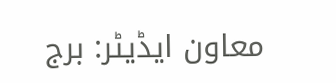معاون ایڈیٹر: برج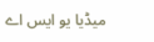میڈیا یو ایس اے